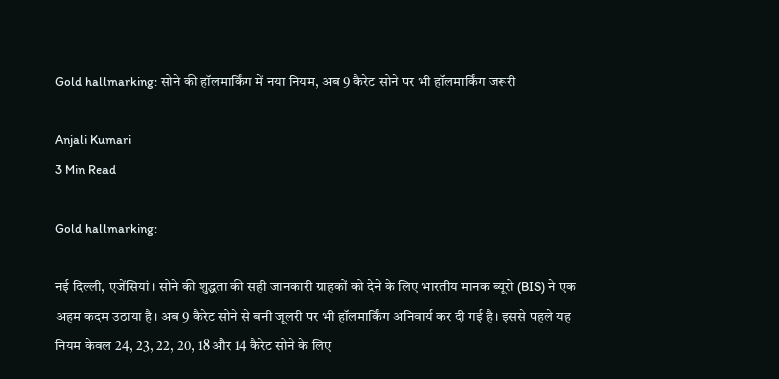Gold hallmarking: सोने की हॉलमार्किंग में नया नियम, अब 9 कैरेट सोने पर भी हॉलमार्किंग जरूरी

Anjali Kumari
3 Min Read

Gold hallmarking:

नई दिल्ली, एजेंसियां। सोने की शुद्धता की सही जानकारी ग्राहकों को देने के लिए भारतीय मानक ब्यूरो (BIS) ने एक अहम कदम उठाया है। अब 9 कैरेट सोने से बनी जूलरी पर भी हॉलमार्किंग अनिवार्य कर दी गई है। इससे पहले यह नियम केवल 24, 23, 22, 20, 18 और 14 कैरेट सोने के लिए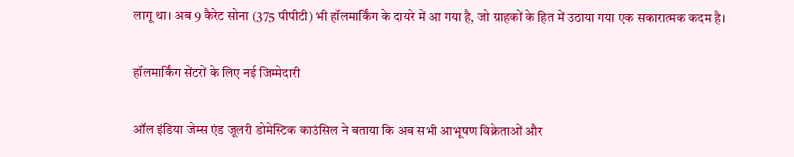लागू था। अब 9 कैरेट सोना (375 पीपीटी) भी हॉलमार्किंग के दायरे में आ गया है, जो ग्राहकों के हित में उठाया गया एक सकारात्मक कदम है।

हॉलमार्किंग सेंटरों के लिए नई जिम्मेदारी

ऑल इंडिया जेम्स एंड जूलरी डोमेस्टिक काउंसिल ने बताया कि अब सभी आभूषण विक्रेताओं और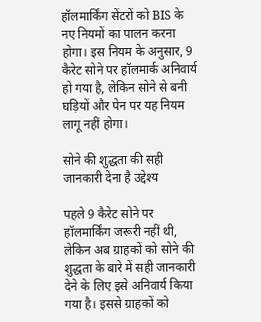हॉलमार्किंग सेंटरों को BIS के नए नियमों का पालन करना होगा। इस नियम के अनुसार, 9 कैरेट सोने पर हॉलमार्क अनिवार्य हो गया है, लेकिन सोने से बनी घड़ियों और पेन पर यह नियम लागू नहीं होगा।

सोने की शुद्धता की सही जानकारी देना है उद्देश्य

पहले 9 कैरेट सोने पर हॉलमार्किंग जरूरी नहीं थी, लेकिन अब ग्राहकों को सोने की शुद्धता के बारे में सही जानकारी देने के लिए इसे अनिवार्य किया गया है। इससे ग्राहकों को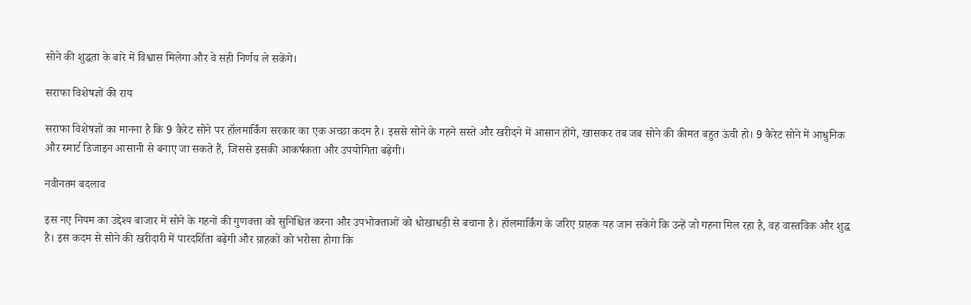सोने की शुद्धता के बारे में विश्वास मिलेगा और वे सही निर्णय ले सकेंगे।

सराफा विशेषज्ञों की राय

सराफा विशेषज्ञों का मानना है कि 9 कैरेट सोने पर हॉलमार्किंग सरकार का एक अच्छा कदम है। इससे सोने के गहने सस्ते और खरीदने में आसान होंगे, खासकर तब जब सोने की कीमत बहुत ऊंची हो। 9 कैरेट सोने में आधुनिक और स्मार्ट डिजाइन आसानी से बनाए जा सकते हैं, जिससे इसकी आकर्षकता और उपयोगिता बढ़ेगी।

नवीनतम बदलाव

इस नए नियम का उद्देश्य बाजार में सोने के गहनों की गुणवत्ता को सुनिश्चित करना और उपभोक्ताओं को धोखाधड़ी से बचाना है। हॉलमार्किंग के जरिए ग्राहक यह जान सकेंगे कि उन्हें जो गहना मिल रहा है, वह वास्तविक और शुद्ध है। इस कदम से सोने की खरीदारी में पारदर्शिता बढ़ेगी और ग्राहकों को भरोसा होगा कि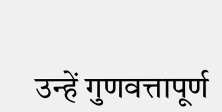उन्हें गुणवत्तापूर्ण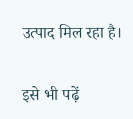उत्पाद मिल रहा है।

इसे भी पढ़ें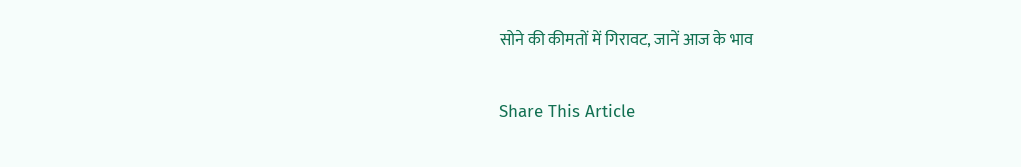सोने की कीमतों में गिरावट, जानें आज के भाव

Share This Article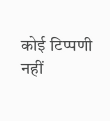कोई टिप्पणी नहीं